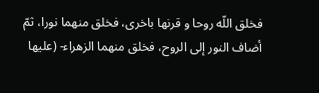فخلق اللّه روحا و قرنها باخرى، فخلق منهما نورا، ثمّ أضاف النور إلى الروح، فخلق منهما الزهراء- (عليها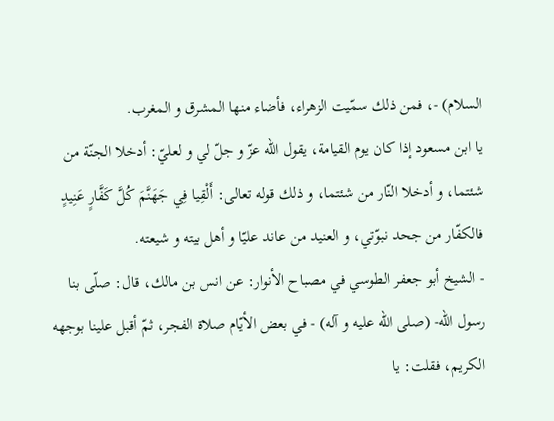السلام) -، فمن ذلك سمّيت الزهراء، فأضاء منها المشرق و المغرب.
يا ابن مسعود إذا كان يوم القيامة، يقول اللّه عزّ و جلّ لي و لعليّ: أدخلا الجنّة من شئتما، و أدخلا النّار من شئتما، و ذلك قوله تعالى: أَلْقِيا فِي جَهَنَّمَ كُلَّ كَفَّارٍ عَنِيدٍ فالكفّار من جحد نبوّتي، و العنيد من عاند عليّا و أهل بيته و شيعته.
- الشيخ أبو جعفر الطوسي في مصباح الأنوار: عن انس بن مالك، قال: صلّى بنا رسول اللّه- (صلى اللّه عليه و آله) - في بعض الأيّام صلاة الفجر، ثمّ أقبل علينا بوجهه الكريم، فقلت: يا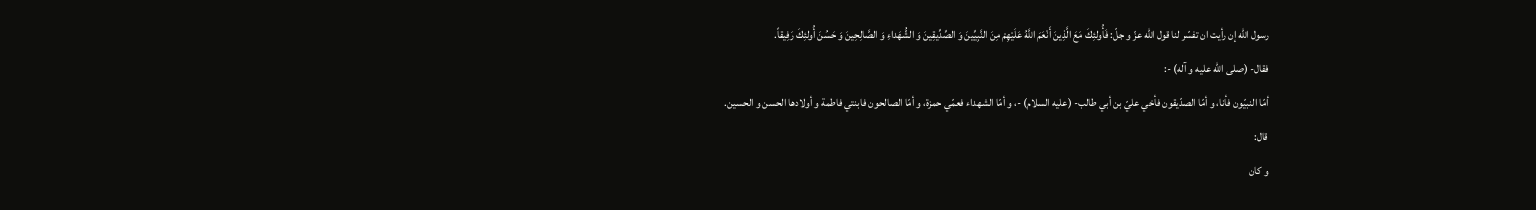رسول اللّه إن رأيت ان تفسّر لنا قول اللّه عزّ و جلّ: فَأُولئِكَ مَعَ الَّذِينَ أَنْعَمَ اللَّهُ عَلَيْهِمْ مِنَ النَّبِيِّينَ وَ الصِّدِّيقِينَ وَ الشُّهَداءِ وَ الصَّالِحِينَ وَ حَسُنَ أُولئِكَ رَفِيقاً.
فقال- (صلى اللّه عليه و آله) -:
أمّا النبيّون فأنا، و أمّا الصدّيقون فأخي عليّ بن أبي طالب- (عليه السلام) -، و أمّا الشهداء فعمّي حمزة، و أمّا الصالحون فابنتي فاطمة و أولادها الحسن و الحسين.
قال:
و كان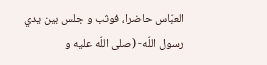العبّاس حاضرا، فوثب و جلس بين يدي رسول اللّه- (صلى اللّه عليه و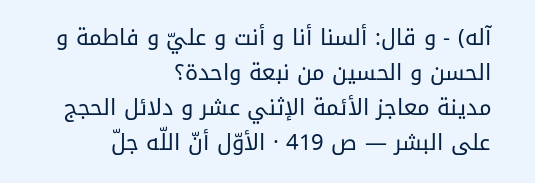آله) - و قال: ألسنا أنا و أنت و عليّ و فاطمة و الحسن و الحسين من نبعة واحدة؟
مدينة معاجز الأئمة الإثني عشر و دلائل الحجج على البشر — ص 419 · الأوّل أنّ اللّه جلّ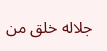جلاله خلق من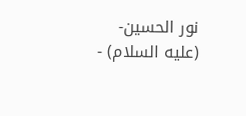نور الحسين- (عليه السلام) -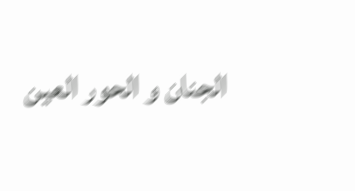الجنان و الحور العين